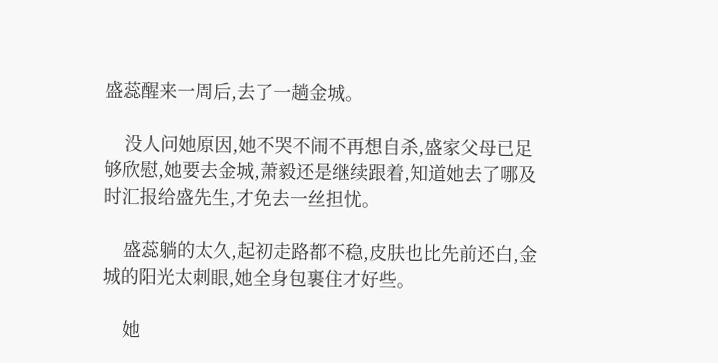盛蕊醒来一周后,去了一趟金城。

    没人问她原因,她不哭不闹不再想自杀,盛家父母已足够欣慰,她要去金城,萧毅还是继续跟着,知道她去了哪及时汇报给盛先生,才免去一丝担忧。

    盛蕊躺的太久,起初走路都不稳,皮肤也比先前还白,金城的阳光太刺眼,她全身包裹住才好些。

    她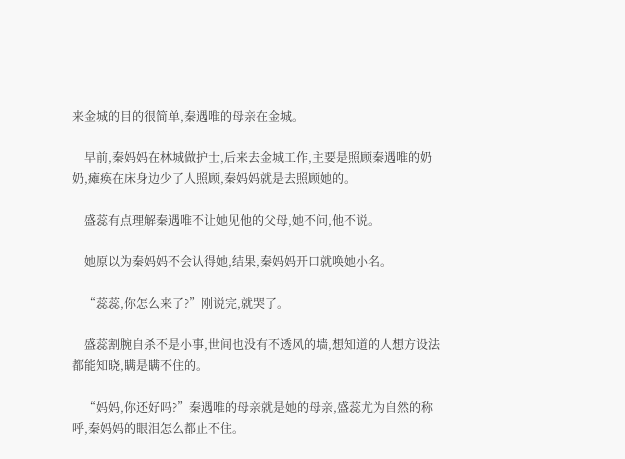来金城的目的很简单,秦遇唯的母亲在金城。

    早前,秦妈妈在林城做护士,后来去金城工作,主要是照顾秦遇唯的奶奶,瘫痪在床身边少了人照顾,秦妈妈就是去照顾她的。

    盛蕊有点理解秦遇唯不让她见他的父母,她不问,他不说。

    她原以为秦妈妈不会认得她,结果,秦妈妈开口就唤她小名。

    “蕊蕊,你怎么来了?”刚说完,就哭了。

    盛蕊割腕自杀不是小事,世间也没有不透风的墙,想知道的人想方设法都能知晓,瞒是瞒不住的。

    “妈妈,你还好吗?”秦遇唯的母亲就是她的母亲,盛蕊尤为自然的称呼,秦妈妈的眼泪怎么都止不住。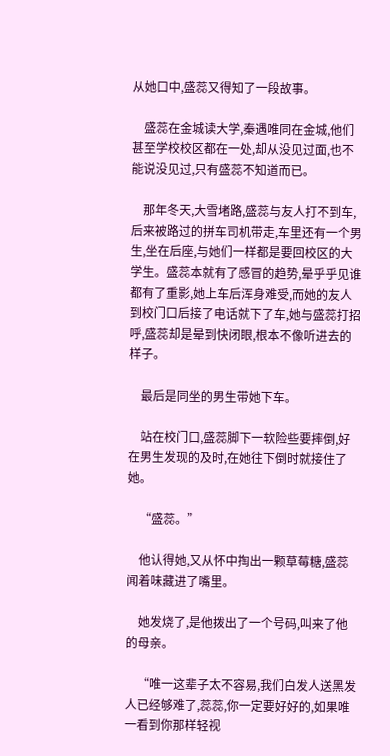从她口中,盛蕊又得知了一段故事。

    盛蕊在金城读大学,秦遇唯同在金城,他们甚至学校校区都在一处,却从没见过面,也不能说没见过,只有盛蕊不知道而已。

    那年冬天,大雪堵路,盛蕊与友人打不到车,后来被路过的拼车司机带走,车里还有一个男生,坐在后座,与她们一样都是要回校区的大学生。盛蕊本就有了感冒的趋势,晕乎乎见谁都有了重影,她上车后浑身难受,而她的友人到校门口后接了电话就下了车,她与盛蕊打招呼,盛蕊却是晕到快闭眼,根本不像听进去的样子。

    最后是同坐的男生带她下车。

    站在校门口,盛蕊脚下一软险些要摔倒,好在男生发现的及时,在她往下倒时就接住了她。

    “盛蕊。”

    他认得她,又从怀中掏出一颗草莓糖,盛蕊闻着味藏进了嘴里。

    她发烧了,是他拨出了一个号码,叫来了他的母亲。

    “唯一这辈子太不容易,我们白发人送黑发人已经够难了,蕊蕊,你一定要好好的,如果唯一看到你那样轻视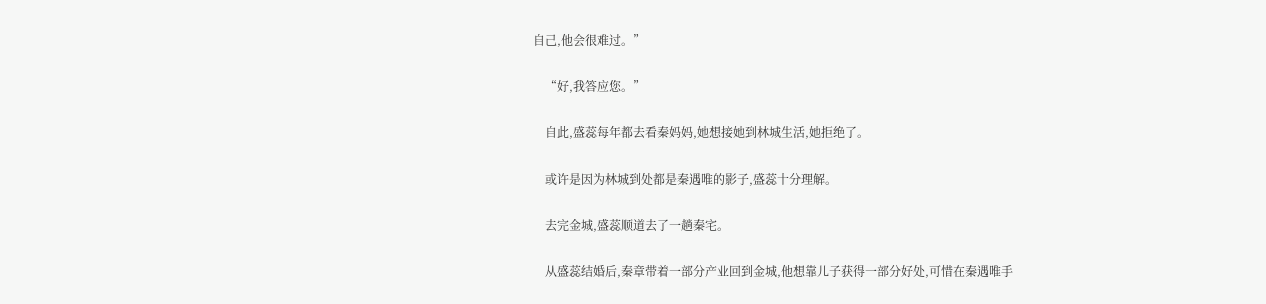自己,他会很难过。”

    “好,我答应您。”

    自此,盛蕊每年都去看秦妈妈,她想接她到林城生活,她拒绝了。

    或许是因为林城到处都是秦遇唯的影子,盛蕊十分理解。

    去完金城,盛蕊顺道去了一趟秦宅。

    从盛蕊结婚后,秦章带着一部分产业回到金城,他想靠儿子获得一部分好处,可惜在秦遇唯手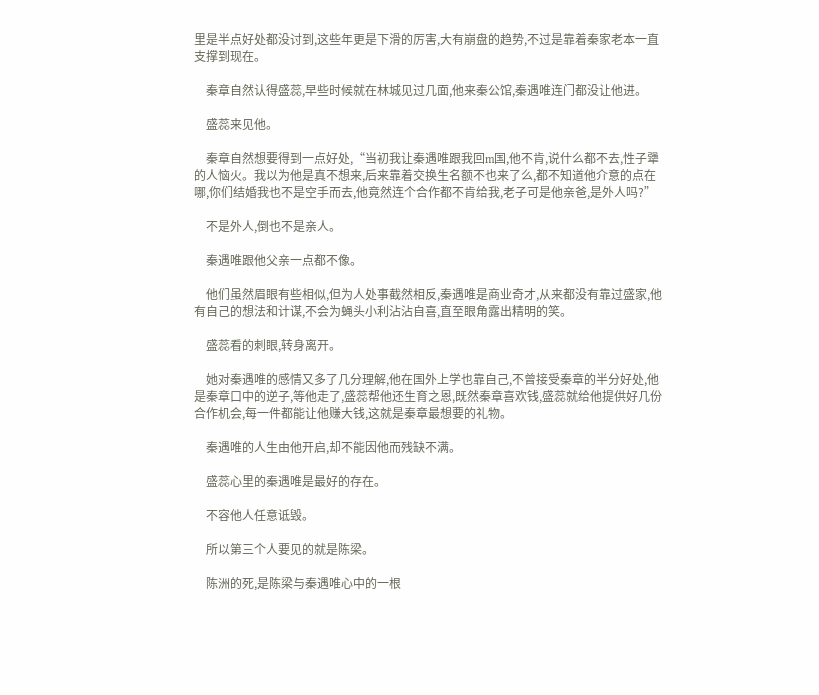里是半点好处都没讨到,这些年更是下滑的厉害,大有崩盘的趋势,不过是靠着秦家老本一直支撑到现在。

    秦章自然认得盛蕊,早些时候就在林城见过几面,他来秦公馆,秦遇唯连门都没让他进。

    盛蕊来见他。

    秦章自然想要得到一点好处,“当初我让秦遇唯跟我回m国,他不肯,说什么都不去,性子犟的人恼火。我以为他是真不想来,后来靠着交换生名额不也来了么,都不知道他介意的点在哪,你们结婚我也不是空手而去,他竟然连个合作都不肯给我,老子可是他亲爸,是外人吗?”

    不是外人,倒也不是亲人。

    秦遇唯跟他父亲一点都不像。

    他们虽然眉眼有些相似,但为人处事截然相反,秦遇唯是商业奇才,从来都没有靠过盛家,他有自己的想法和计谋,不会为蝇头小利沾沾自喜,直至眼角露出精明的笑。

    盛蕊看的刺眼,转身离开。

    她对秦遇唯的感情又多了几分理解,他在国外上学也靠自己,不曾接受秦章的半分好处,他是秦章口中的逆子,等他走了,盛蕊帮他还生育之恩,既然秦章喜欢钱,盛蕊就给他提供好几份合作机会,每一件都能让他赚大钱,这就是秦章最想要的礼物。

    秦遇唯的人生由他开启,却不能因他而残缺不满。

    盛蕊心里的秦遇唯是最好的存在。

    不容他人任意诋毁。

    所以第三个人要见的就是陈梁。

    陈洲的死,是陈梁与秦遇唯心中的一根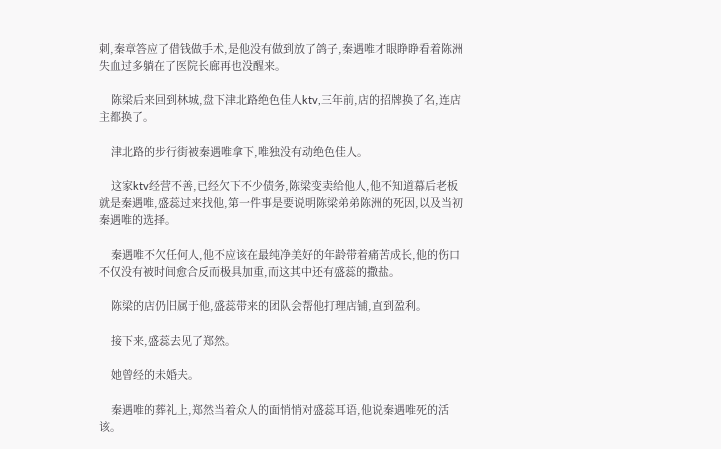刺,秦章答应了借钱做手术,是他没有做到放了鸽子,秦遇唯才眼睁睁看着陈洲失血过多躺在了医院长廊再也没醒来。

    陈梁后来回到林城,盘下津北路绝色佳人ktv,三年前,店的招牌换了名,连店主都换了。

    津北路的步行街被秦遇唯拿下,唯独没有动绝色佳人。

    这家ktv经营不善,已经欠下不少债务,陈梁变卖给他人,他不知道幕后老板就是秦遇唯,盛蕊过来找他,第一件事是要说明陈梁弟弟陈洲的死因,以及当初秦遇唯的选择。

    秦遇唯不欠任何人,他不应该在最纯净美好的年龄带着痛苦成长,他的伤口不仅没有被时间愈合反而极具加重,而这其中还有盛蕊的撒盐。

    陈梁的店仍旧属于他,盛蕊带来的团队会帮他打理店铺,直到盈利。

    接下来,盛蕊去见了郑然。

    她曾经的未婚夫。

    秦遇唯的葬礼上,郑然当着众人的面悄悄对盛蕊耳语,他说秦遇唯死的活该。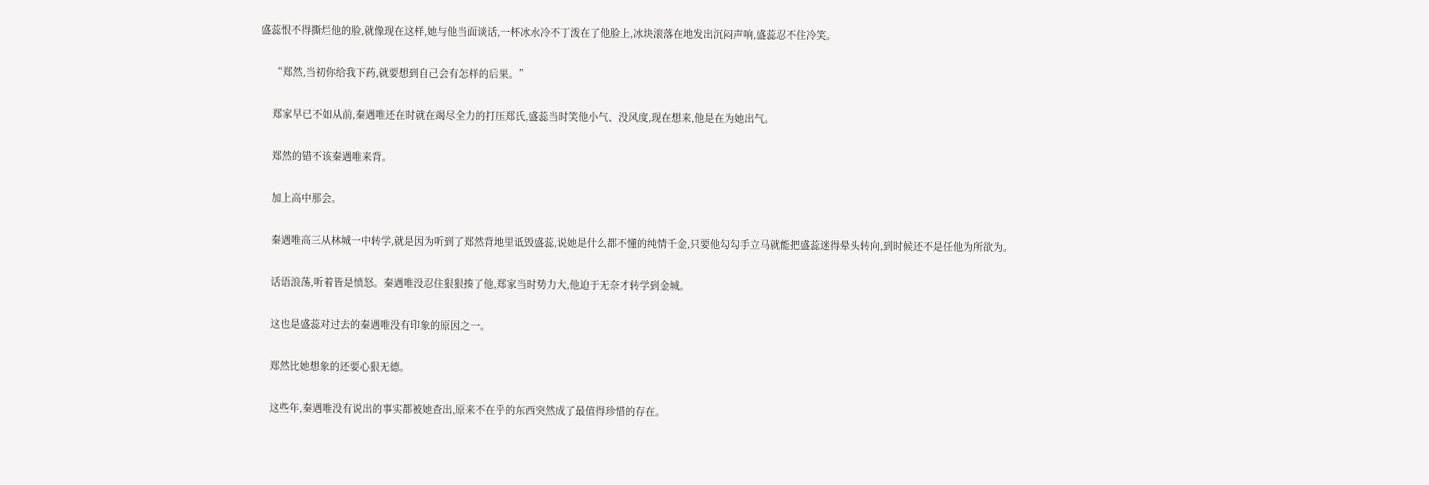盛蕊恨不得撕烂他的脸,就像现在这样,她与他当面谈话,一杯冰水冷不丁泼在了他脸上,冰块滚落在地发出沉闷声响,盛蕊忍不住冷笑。

    “郑然,当初你给我下药,就要想到自己会有怎样的后果。”

    郑家早已不如从前,秦遇唯还在时就在竭尽全力的打压郑氏,盛蕊当时笑他小气、没风度,现在想来,他是在为她出气。

    郑然的错不该秦遇唯来背。

    加上高中那会。

    秦遇唯高三从林城一中转学,就是因为听到了郑然背地里诋毁盛蕊,说她是什么都不懂的纯情千金,只要他勾勾手立马就能把盛蕊迷得晕头转向,到时候还不是任他为所欲为。

    话语浪荡,听着皆是愤怒。秦遇唯没忍住狠狠揍了他,郑家当时势力大,他迫于无奈才转学到金城。

    这也是盛蕊对过去的秦遇唯没有印象的原因之一。

    郑然比她想象的还要心狠无德。

    这些年,秦遇唯没有说出的事实都被她查出,原来不在乎的东西突然成了最值得珍惜的存在。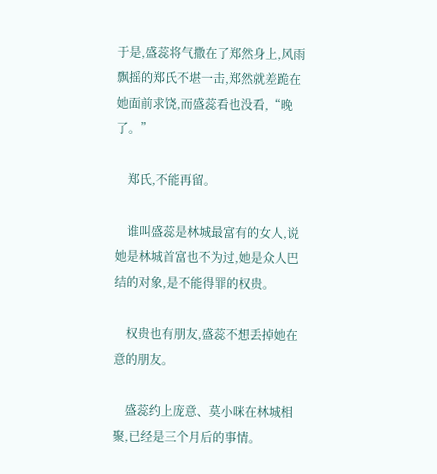于是,盛蕊将气撒在了郑然身上,风雨飘摇的郑氏不堪一击,郑然就差跪在她面前求饶,而盛蕊看也没看,“晚了。”

    郑氏,不能再留。

    谁叫盛蕊是林城最富有的女人,说她是林城首富也不为过,她是众人巴结的对象,是不能得罪的权贵。

    权贵也有朋友,盛蕊不想丢掉她在意的朋友。

    盛蕊约上庞意、莫小咪在林城相聚,已经是三个月后的事情。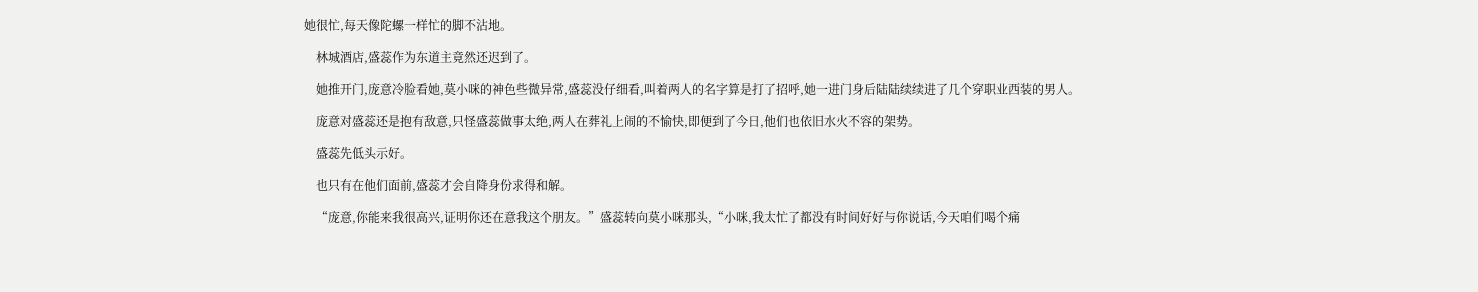她很忙,每天像陀螺一样忙的脚不沾地。

    林城酒店,盛蕊作为东道主竟然还迟到了。

    她推开门,庞意冷脸看她,莫小咪的神色些微异常,盛蕊没仔细看,叫着两人的名字算是打了招呼,她一进门身后陆陆续续进了几个穿职业西装的男人。

    庞意对盛蕊还是抱有敌意,只怪盛蕊做事太绝,两人在葬礼上闹的不愉快,即便到了今日,他们也依旧水火不容的架势。

    盛蕊先低头示好。

    也只有在他们面前,盛蕊才会自降身份求得和解。

    “庞意,你能来我很高兴,证明你还在意我这个朋友。”盛蕊转向莫小咪那头,“小咪,我太忙了都没有时间好好与你说话,今天咱们喝个痛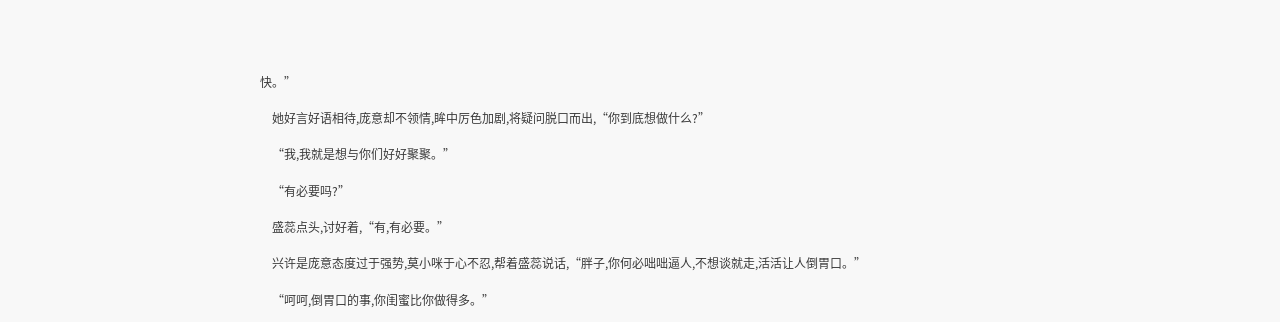快。”

    她好言好语相待,庞意却不领情,眸中厉色加剧,将疑问脱口而出,“你到底想做什么?”

    “我,我就是想与你们好好聚聚。”

    “有必要吗?”

    盛蕊点头,讨好着,“有,有必要。”

    兴许是庞意态度过于强势,莫小咪于心不忍,帮着盛蕊说话,“胖子,你何必咄咄逼人,不想谈就走,活活让人倒胃口。”

    “呵呵,倒胃口的事,你闺蜜比你做得多。”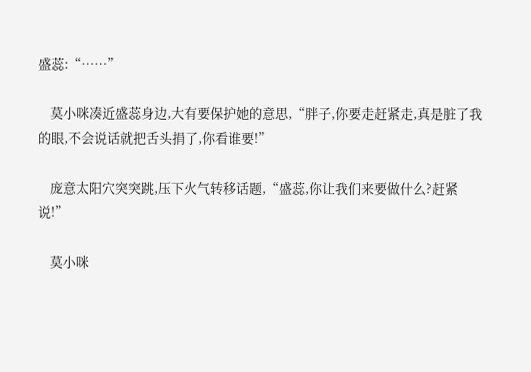盛蕊:“……”

    莫小咪凑近盛蕊身边,大有要保护她的意思,“胖子,你要走赶紧走,真是脏了我的眼,不会说话就把舌头捐了,你看谁要!”

    庞意太阳穴突突跳,压下火气转移话题,“盛蕊,你让我们来要做什么?赶紧说!”

    莫小咪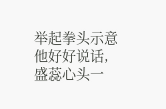举起拳头示意他好好说话,盛蕊心头一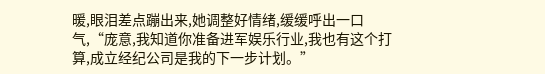暖,眼泪差点蹦出来,她调整好情绪,缓缓呼出一口气,“庞意,我知道你准备进军娱乐行业,我也有这个打算,成立经纪公司是我的下一步计划。”